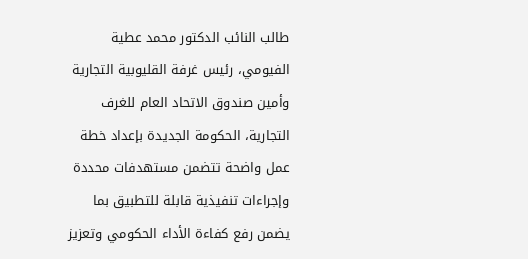طالب النائب الدكتور محمد عطية الفيومي، رئيس غرفة القليوبية التجارية وأمين صندوق الاتحاد العام للغرف التجارية، الحكومة الجديدة بإعداد خطة عمل واضحة تتضمن مستهدفات محددة وإجراءات تنفيذية قابلة للتطبيق بما يضمن رفع كفاءة الأداء الحكومي وتعزيز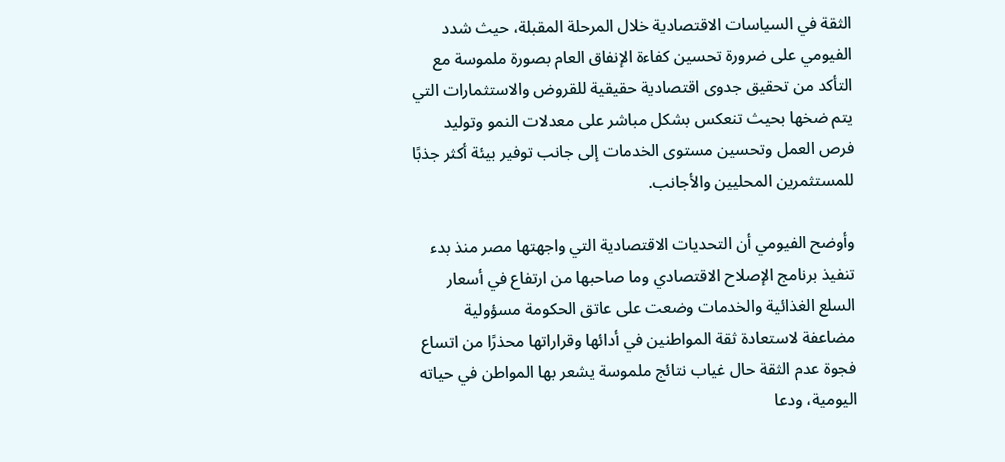الثقة في السياسات الاقتصادية خلال المرحلة المقبلة، حيث شدد الفيومي على ضرورة تحسين كفاءة الإنفاق العام بصورة ملموسة مع التأكد من تحقيق جدوى اقتصادية حقيقية للقروض والاستثمارات التي يتم ضخها بحيث تنعكس بشكل مباشر على معدلات النمو وتوليد فرص العمل وتحسين مستوى الخدمات إلى جانب توفير بيئة أكثر جذبًا للمستثمرين المحليين والأجانب.

وأوضح الفيومي أن التحديات الاقتصادية التي واجهتها مصر منذ بدء تنفيذ برنامج الإصلاح الاقتصادي وما صاحبها من ارتفاع في أسعار السلع الغذائية والخدمات وضعت على عاتق الحكومة مسؤولية مضاعفة لاستعادة ثقة المواطنين في أدائها وقراراتها محذرًا من اتساع فجوة عدم الثقة حال غياب نتائج ملموسة يشعر بها المواطن في حياته اليومية، ودعا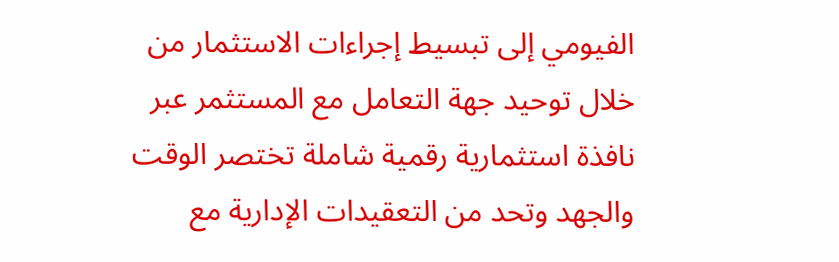الفيومي إلى تبسيط إجراءات الاستثمار من خلال توحيد جهة التعامل مع المستثمر عبر نافذة استثمارية رقمية شاملة تختصر الوقت والجهد وتحد من التعقيدات الإدارية مع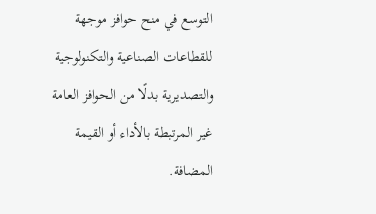التوسع في منح حوافز موجهة للقطاعات الصناعية والتكنولوجية والتصديرية بدلًا من الحوافز العامة غير المرتبطة بالأداء أو القيمة المضافة.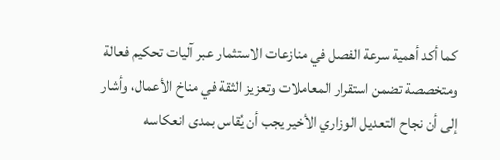كما أكد أهمية سرعة الفصل في منازعات الاستثمار عبر آليات تحكيم فعالة ومتخصصة تضمن استقرار المعاملات وتعزيز الثقة في مناخ الأعمال، وأشار إلى أن نجاح التعديل الوزاري الأخير يجب أن يُقاس بمدى انعكاسه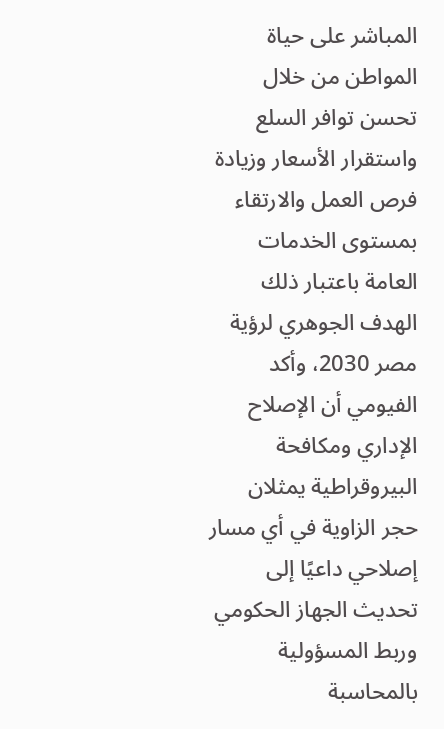المباشر على حياة المواطن من خلال تحسن توافر السلع واستقرار الأسعار وزيادة فرص العمل والارتقاء بمستوى الخدمات العامة باعتبار ذلك الهدف الجوهري لرؤية مصر 2030، وأكد الفيومي أن الإصلاح الإداري ومكافحة البيروقراطية يمثلان حجر الزاوية في أي مسار إصلاحي داعيًا إلى تحديث الجهاز الحكومي وربط المسؤولية بالمحاسبة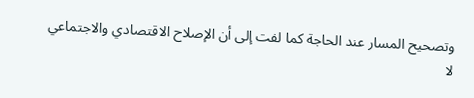وتصحيح المسار عند الحاجة كما لفت إلى أن الإصلاح الاقتصادي والاجتماعي لا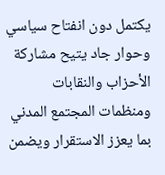يكتمل دون انفتاح سياسي وحوار جاد يتيح مشاركة الأحزاب والنقابات ومنظمات المجتمع المدني بما يعزز الاستقرار ويضمن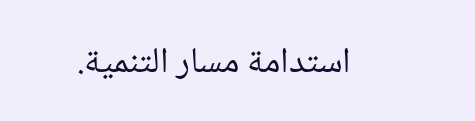استدامة مسار التنمية.